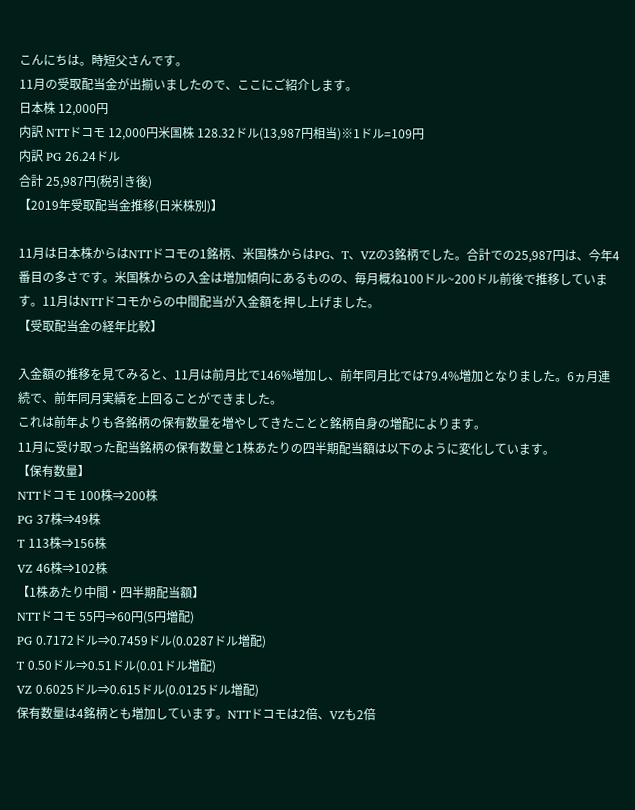こんにちは。時短父さんです。
11月の受取配当金が出揃いましたので、ここにご紹介します。
日本株 12,000円
内訳 NTTドコモ 12,000円米国株 128.32ドル(13,987円相当)※1ドル=109円
内訳 PG 26.24ドル
合計 25,987円(税引き後)
【2019年受取配当金推移(日米株別)】

11月は日本株からはNTTドコモの1銘柄、米国株からはPG、T、VZの3銘柄でした。合計での25,987円は、今年4番目の多さです。米国株からの入金は増加傾向にあるものの、毎月概ね100ドル~200ドル前後で推移しています。11月はNTTドコモからの中間配当が入金額を押し上げました。
【受取配当金の経年比較】

入金額の推移を見てみると、11月は前月比で146%増加し、前年同月比では79.4%増加となりました。6ヵ月連続で、前年同月実績を上回ることができました。
これは前年よりも各銘柄の保有数量を増やしてきたことと銘柄自身の増配によります。
11月に受け取った配当銘柄の保有数量と1株あたりの四半期配当額は以下のように変化しています。
【保有数量】
NTTドコモ 100株⇒200株
PG 37株⇒49株
T 113株⇒156株
VZ 46株⇒102株
【1株あたり中間・四半期配当額】
NTTドコモ 55円⇒60円(5円増配)
PG 0.7172ドル⇒0.7459ドル(0.0287ドル増配)
T 0.50ドル⇒0.51ドル(0.01ドル増配)
VZ 0.6025ドル⇒0.615ドル(0.0125ドル増配)
保有数量は4銘柄とも増加しています。NTTドコモは2倍、VZも2倍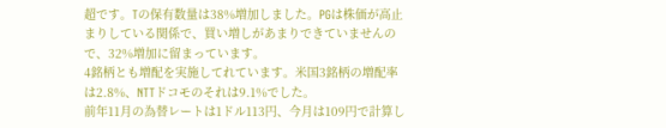超です。Tの保有数量は38%増加しました。PGは株価が高止まりしている関係で、買い増しがあまりできていませんので、32%増加に留まっています。
4銘柄とも増配を実施してれています。米国3銘柄の増配率は2.8%、NTTドコモのそれは9.1%でした。
前年11月の為替レートは1ドル113円、今月は109円で計算し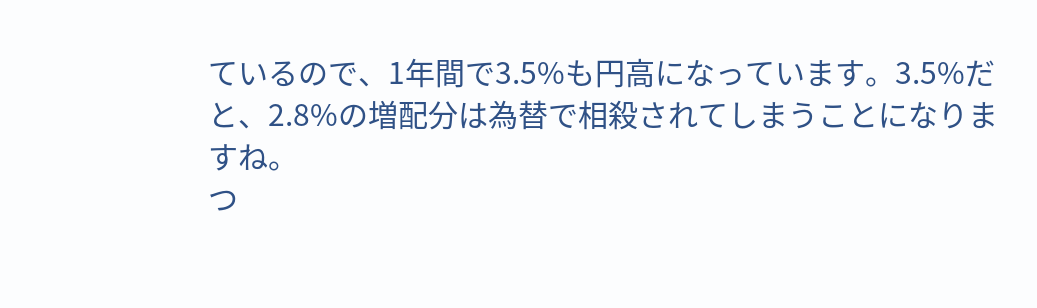ているので、1年間で3.5%も円高になっています。3.5%だと、2.8%の増配分は為替で相殺されてしまうことになりますね。
つ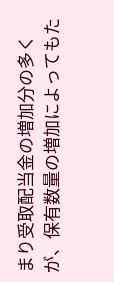まり受取配当金の増加分の多くが、保有数量の増加によってもた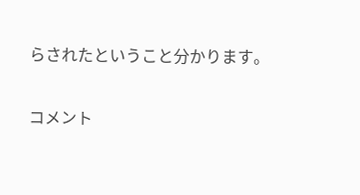らされたということ分かります。

コメント